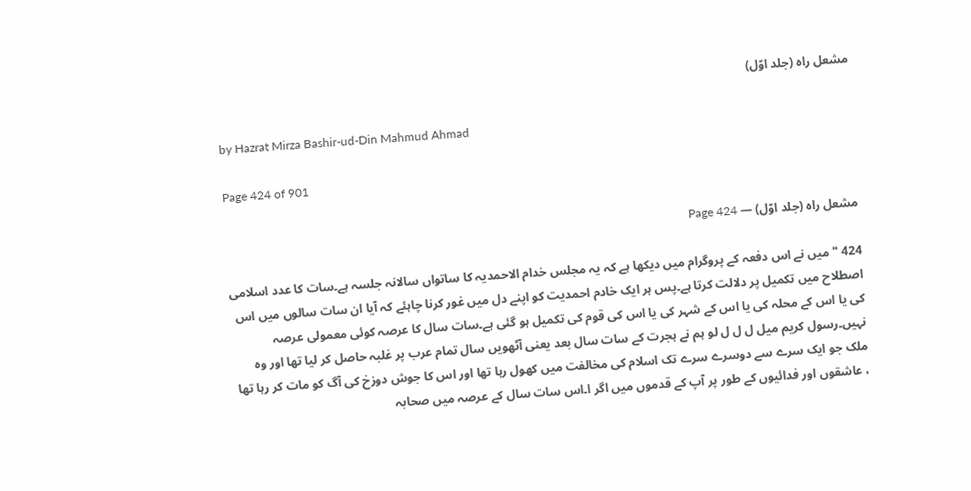مشعل راہ (جلد اوّل)

by Hazrat Mirza Bashir-ud-Din Mahmud Ahmad

Page 424 of 901

مشعل راہ (جلد اوّل) — Page 424

424 " میں نے اس دفعہ کے پروگرام میں دیکھا ہے کہ یہ مجلس خدام الاحمدیہ کا ساتواں سالانہ جلسہ ہے۔سات کا عدد اسلامی اصطلاح میں تکمیل پر دلالت کرتا ہے۔پس ہر ایک خادم احمدیت کو اپنے دل میں غور کرنا چاہئے کہ آیا ان سات سالوں میں اس کی یا اس کے محلہ کی یا اس کے شہر کی یا اس کی قوم کی تکمیل ہو گئی ہے۔سات سال کا عرصہ کوئی معمولی عرصہ نہیں۔رسول کریم میل ل ل ل لو ہم نے ہجرت کے سات سال بعد یعنی آٹھویں سال تمام عرب پر غلبہ حاصل کر لیا تھا اور وہ ملک جو ایک سرے سے دوسرے سرے تک اسلام کی مخالفت میں کھول رہا تھا اور اس کا جوش دوزخ کی آگ کو مات کر رہا تھا ، عاشقوں اور فدائیوں کے طور پر آپ کے قدموں میں اگر ا۔اس سات سال کے عرصہ میں صحابہ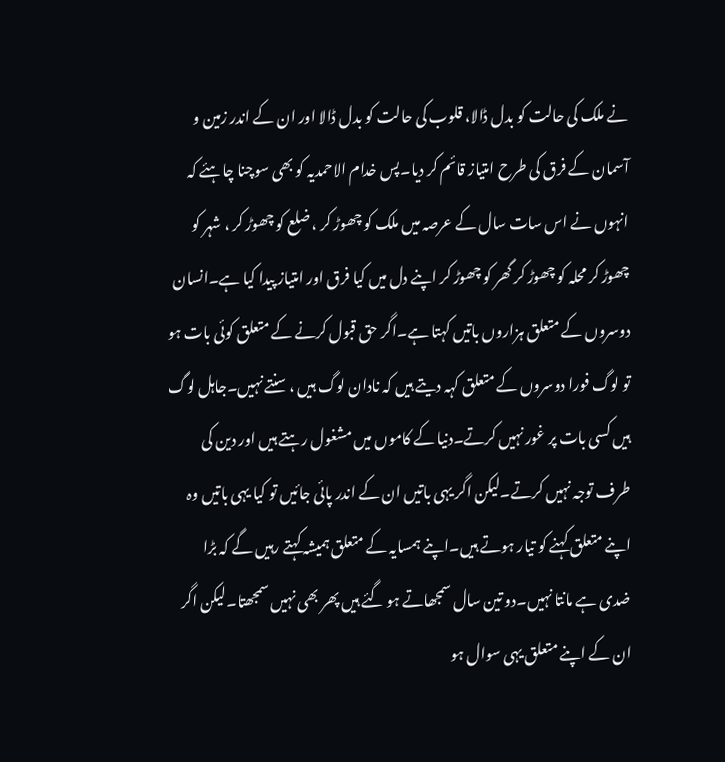نے ملک کی حالت کو بدل ڈالا، قلوب کی حالت کو بدل ڈالا اور ان کے اندر زمین و آسمان کے فرق کی طرح امتیاز قائم کر دیا۔پس خدام الاحمدیہ کو بھی سوچنا چاہئے کہ انہوں نے اس سات سال کے عرصہ میں ملک کو چھوڑ کر ، ضلع کو چھوڑ کر ، شہر کو چھوڑ کر محلہ کو چھوڑ کر گھر کو چھوڑ کر اپنے دل میں کیا فرق اور امتیاز پیدا کیا ہے۔انسان دوسروں کے متعلق ہزاروں باتیں کہتا ہے۔اگر حق قبول کرنے کے متعلق کوئی بات ہو تو لوگ فورا دوسروں کے متعلق کہہ دیتے ہیں کہ نادان لوگ ہیں ، سنتے نہیں۔جاہل لوگ ہیں کسی بات پر غور نہیں کرتے۔دنیا کے کاموں میں مشغول رہتے ہیں اور دین کی طرف توجہ نہیں کرتے۔لیکن اگر یہی باتیں ان کے اندر پائی جائیں تو کیا یہی باتیں وہ اپنے متعلق کہنے کو تیار ہوتے ہیں۔اپنے ہمسایہ کے متعلق ہمیشہ کہتے رہیں گے کہ بڑا ضدی ہے مانتا نہیں۔دو تین سال سمجھاتے ہو گئے ہیں پھر بھی نہیں سمجھتا۔لیکن اگر ان کے اپنے متعلق یہی سوال ہو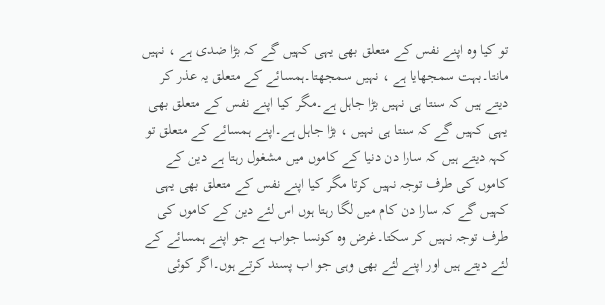تو کیا وہ اپنے نفس کے متعلق بھی یہی کہیں گے کہ بڑا ضدی ہے ، نہیں مانتا۔بہت سمجھایا ہے ، نہیں سمجھتا۔ہمسائے کے متعلق یہ عذر کر دیتے ہیں کہ سنتا ہی نہیں بڑا جاہل ہے۔مگر کیا اپنے نفس کے متعلق بھی یہی کہیں گے کہ سنتا ہی نہیں ، بڑا جاہل ہے۔اپنے ہمسائے کے متعلق تو کہہ دیتے ہیں کہ سارا دن دنیا کے کاموں میں مشغول رہتا ہے دین کے کاموں کی طرف توجہ نہیں کرتا مگر کیا اپنے نفس کے متعلق بھی یہی کہیں گے کہ سارا دن کام میں لگا رہتا ہوں اس لئے دین کے کاموں کی طرف توجہ نہیں کر سکتا۔غرض وہ کونسا جواب ہے جو اپنے ہمسائے کے لئے دیتے ہیں اور اپنے لئے بھی وہی جو اب پسند کرتے ہوں۔اگر کوئی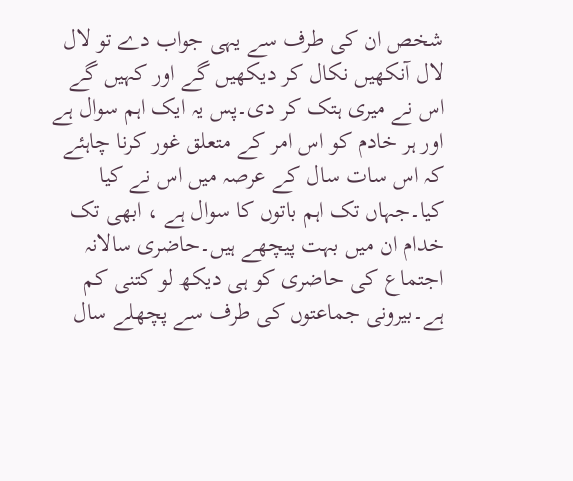شخص ان کی طرف سے یہی جواب دے تو لال لال آنکھیں نکال کر دیکھیں گے اور کہیں گے اس نے میری ہتک کر دی۔پس یہ ایک اہم سوال ہے اور ہر خادم کو اس امر کے متعلق غور کرنا چاہئے کہ اس سات سال کے عرصہ میں اس نے کیا کیا۔جہاں تک اہم باتوں کا سوال ہے ، ابھی تک خدام ان میں بہت پیچھے ہیں۔حاضری سالانہ اجتماع کی حاضری کو ہی دیکھ لو کتنی کم ہے۔بیرونی جماعتوں کی طرف سے پچھلے سال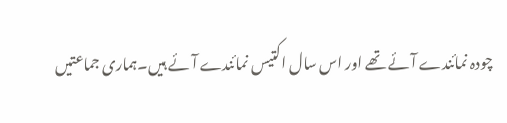چودہ نمائندے آئے تھے اور اس سال اکتیس نمائندے آئے ہیں۔ہماری جماعتیں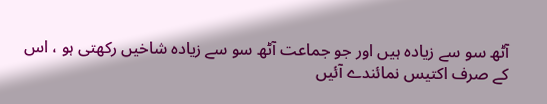آٹھ سو سے زیادہ ہیں اور جو جماعت آٹھ سو سے زیادہ شاخیں رکھتی ہو ، اس کے صرف اکتیس نمائندے آئیں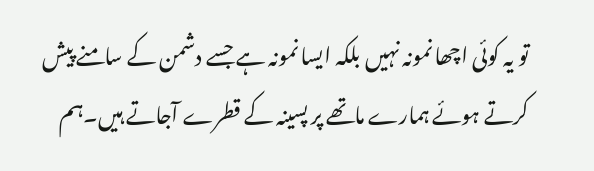تو یہ کوئی اچھا نمونہ نہیں بلکہ ایسا نمونہ ہے جسے دشمن کے سامنے پیش کرتے ہوئے ہمارے ماتھے پر پسینہ کے قطرے آجاتے ہیں۔ہم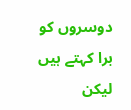دوسروں کو برا کہتے ہیں لیکن